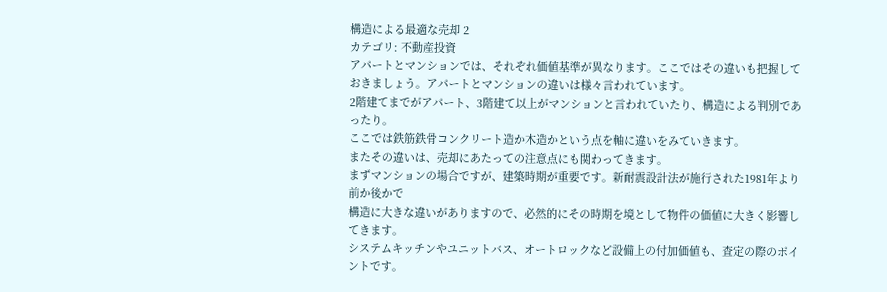構造による最適な売却 2
カテゴリ: 不動産投資
アパートとマンションでは、それぞれ価値基準が異なります。ここではその違いも把握しておきましょう。アパートとマンションの違いは様々言われています。
2階建てまでがアパート、3階建て以上がマンションと言われていたり、構造による判別であったり。
ここでは鉄筋鉄骨コンクリート造か木造かという点を軸に違いをみていきます。
またその違いは、売却にあたっての注意点にも関わってきます。
まずマンションの場合ですが、建築時期が重要です。新耐震設計法が施行された1981年より前か後かで
構造に大きな違いがありますので、必然的にその時期を境として物件の価値に大きく影響してきます。
システムキッチンやユニットバス、オートロックなど設備上の付加価値も、査定の際のポイントです。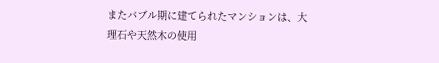またバブル期に建てられたマンションは、大理石や天然木の使用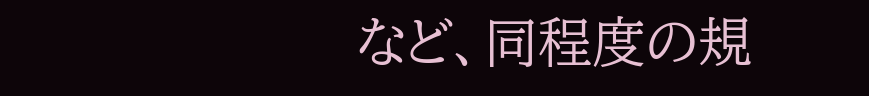など、同程度の規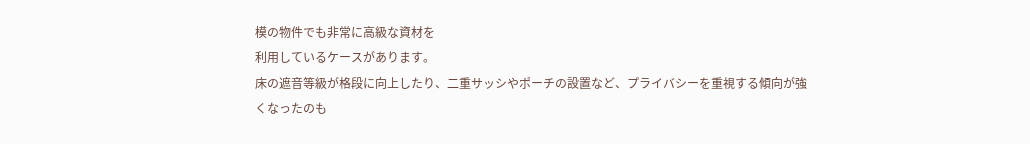模の物件でも非常に高級な資材を
利用しているケースがあります。
床の遮音等級が格段に向上したり、二重サッシやポーチの設置など、プライバシーを重視する傾向が強くなったのも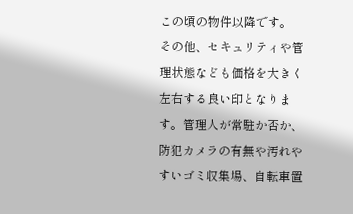この頃の物件以降です。
その他、セキュリティや管理状態なども価格を大きく左右する良い印となります。管理人が常駐か否か、
防犯カメラの有無や汚れやすいゴミ収集場、自転車置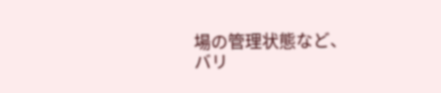場の管理状態など、
バリ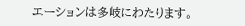エーションは多岐にわたります。